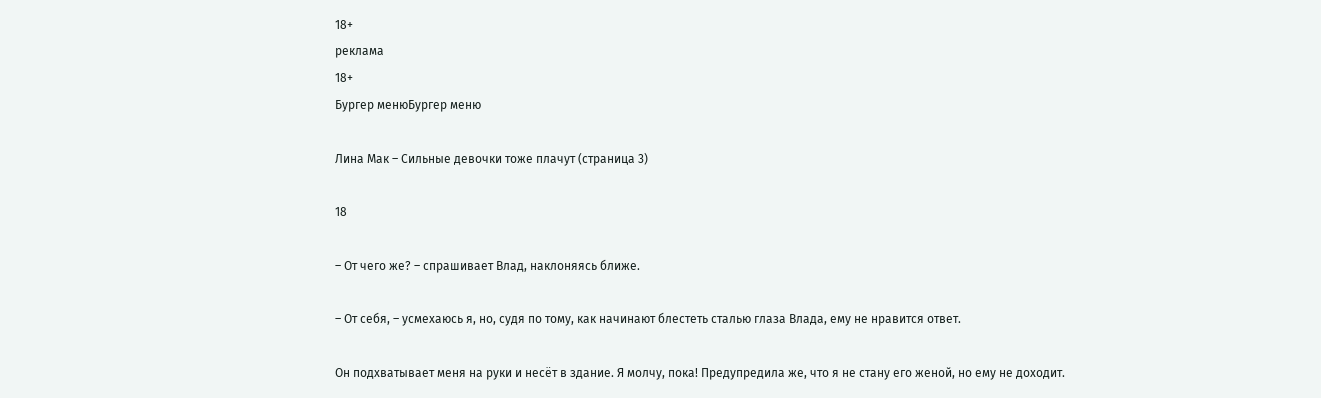18+
реклама
18+
Бургер менюБургер меню

Лина Мак – Сильные девочки тоже плачут (страница 3)

18

– От чего же? – спрашивает Влад, наклоняясь ближе.

– От себя, – усмехаюсь я, но, судя по тому, как начинают блестеть сталью глаза Влада, ему не нравится ответ.

Он подхватывает меня на руки и несёт в здание. Я молчу, пока! Предупредила же, что я не стану его женой, но ему не доходит.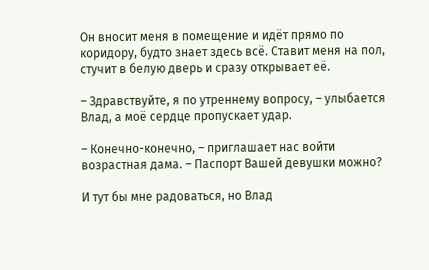Он вносит меня в помещение и идёт прямо по коридору, будто знает здесь всё. Ставит меня на пол, стучит в белую дверь и сразу открывает её.

– Здравствуйте, я по утреннему вопросу, – улыбается Влад, а моё сердце пропускает удар.

– Конечно-конечно, – приглашает нас войти возрастная дама. – Паспорт Вашей девушки можно?

И тут бы мне радоваться, но Влад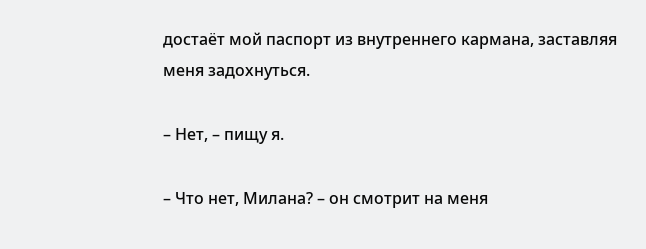достаёт мой паспорт из внутреннего кармана, заставляя меня задохнуться.

– Нет, – пищу я.

– Что нет, Милана? – он смотрит на меня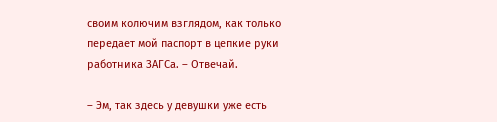своим колючим взглядом, как только передает мой паспорт в цепкие руки работника ЗАГСа. – Отвечай.

– Эм, так здесь у девушки уже есть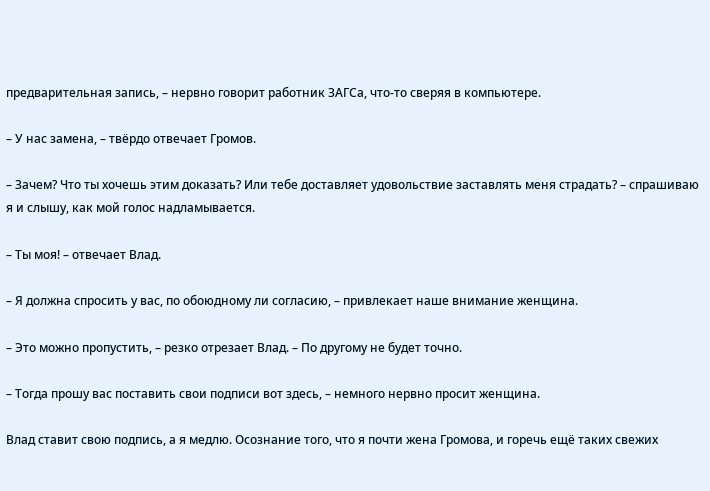предварительная запись, – нервно говорит работник ЗАГСа, что-то сверяя в компьютере.

– У нас замена, – твёрдо отвечает Громов.

– Зачем? Что ты хочешь этим доказать? Или тебе доставляет удовольствие заставлять меня страдать? – спрашиваю я и слышу, как мой голос надламывается.

– Ты моя! – отвечает Влад.

– Я должна спросить у вас, по обоюдному ли согласию, – привлекает наше внимание женщина.

– Это можно пропустить, – резко отрезает Влад. – По другому не будет точно.

– Тогда прошу вас поставить свои подписи вот здесь, – немного нервно просит женщина.

Влад ставит свою подпись, а я медлю. Осознание того, что я почти жена Громова, и горечь ещё таких свежих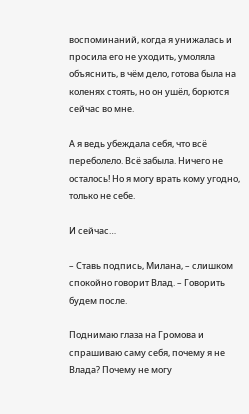воспоминаний, когда я унижалась и просила его не уходить, умоляла объяснить, в чём дело, готова была на коленях стоять, но он ушёл, борются сейчас во мне.

А я ведь убеждала себя, что всё переболело. Всё забыла. Ничего не осталось! Но я могу врать кому угодно, только не себе.

И сейчас…

– Ставь подпись, Милана, – слишком спокойно говорит Влад. – Говорить будем после.

Поднимаю глаза на Громова и спрашиваю саму себя, почему я не Влада? Почему не могу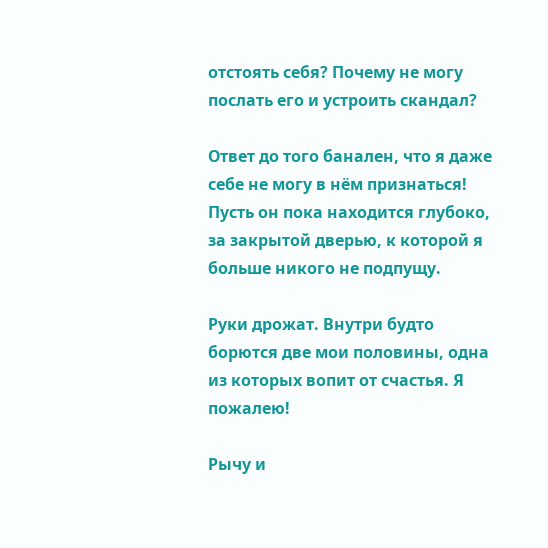отстоять себя? Почему не могу послать его и устроить скандал?

Ответ до того банален, что я даже себе не могу в нём признаться! Пусть он пока находится глубоко, за закрытой дверью, к которой я больше никого не подпущу.

Руки дрожат. Внутри будто борются две мои половины, одна из которых вопит от счастья. Я пожалею!

Рычу и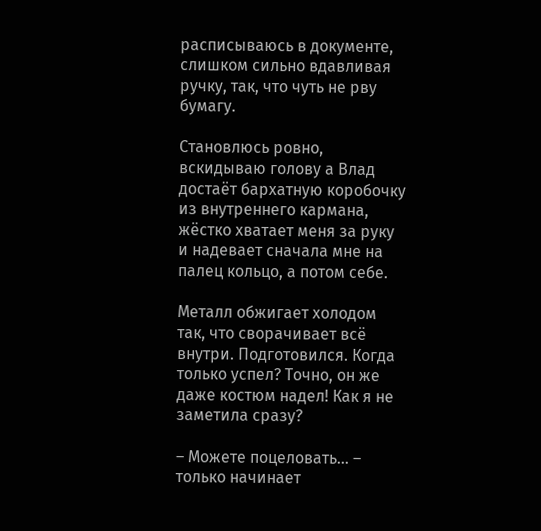расписываюсь в документе, слишком сильно вдавливая ручку, так, что чуть не рву бумагу.

Становлюсь ровно, вскидываю голову а Влад достаёт бархатную коробочку из внутреннего кармана, жёстко хватает меня за руку и надевает сначала мне на палец кольцо, а потом себе.

Металл обжигает холодом так, что сворачивает всё внутри. Подготовился. Когда только успел? Точно, он же даже костюм надел! Как я не заметила сразу?

– Можете поцеловать… – только начинает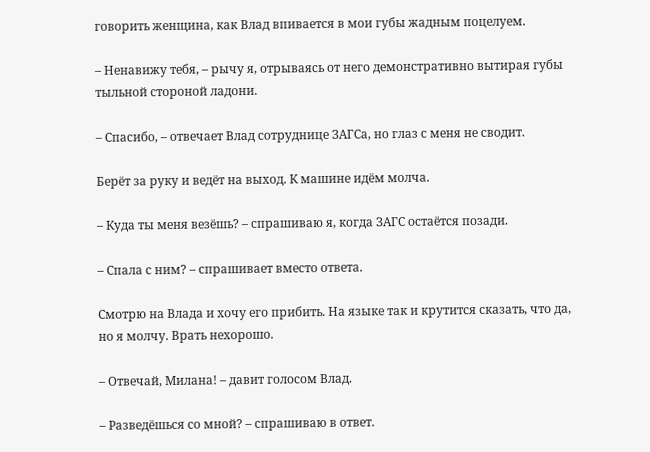говорить женщина, как Влад впивается в мои губы жадным поцелуем.

– Ненавижу тебя, – рычу я, отрываясь от него демонстративно вытирая губы тыльной стороной ладони.

– Спасибо, – отвечает Влад сотруднице ЗАГСа, но глаз с меня не сводит.

Берёт за руку и ведёт на выход. К машине идём молча.

– Куда ты меня везёшь? – спрашиваю я, когда ЗАГС остаётся позади.

– Спала с ним? – спрашивает вместо ответа.

Смотрю на Влада и хочу его прибить. На языке так и крутится сказать, что да, но я молчу. Врать нехорошо.

– Отвечай, Милана! – давит голосом Влад.

– Разведёшься со мной? – спрашиваю в ответ.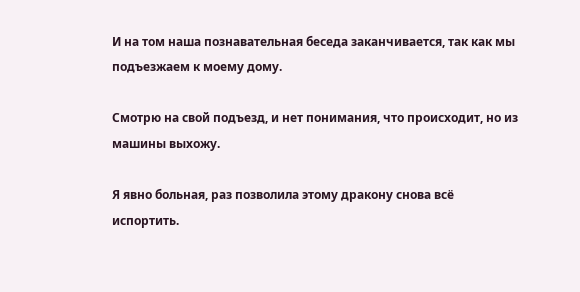И на том наша познавательная беседа заканчивается, так как мы подъезжаем к моему дому.

Смотрю на свой подъезд, и нет понимания, что происходит, но из машины выхожу.

Я явно больная, раз позволила этому дракону снова всё испортить.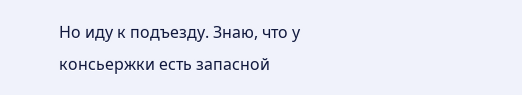Но иду к подъезду. Знаю, что у консьержки есть запасной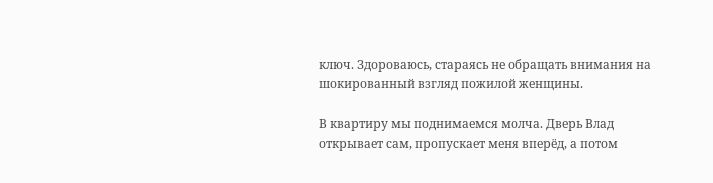ключ. Здороваюсь, стараясь не обращать внимания на шокированный взгляд пожилой женщины.

В квартиру мы поднимаемся молча. Дверь Влад открывает сам, пропускает меня вперёд, а потом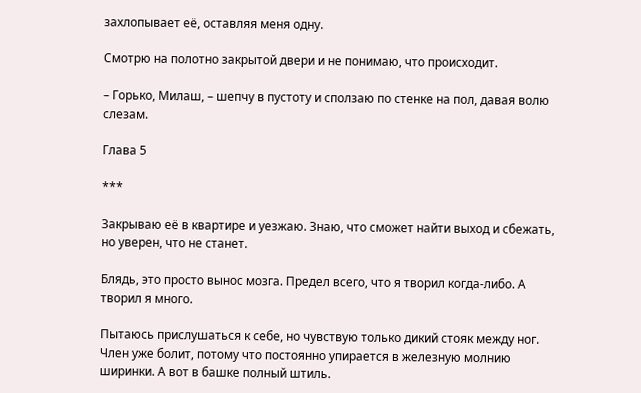захлопывает её, оставляя меня одну.

Смотрю на полотно закрытой двери и не понимаю, что происходит.

– Горько, Милаш, – шепчу в пустоту и сползаю по стенке на пол, давая волю слезам.

Глава 5

***

Закрываю её в квартире и уезжаю. Знаю, что сможет найти выход и сбежать, но уверен, что не станет.

Блядь, это просто вынос мозга. Предел всего, что я творил когда-либо. А творил я много.

Пытаюсь прислушаться к себе, но чувствую только дикий стояк между ног. Член уже болит, потому что постоянно упирается в железную молнию ширинки. А вот в башке полный штиль.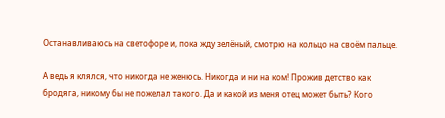Останавливаюсь на светофоре и, пока жду зелёный, смотрю на кольцо на своём пальце.

А ведь я клялся, что никогда не женюсь. Никогда и ни на ком! Прожив детство как бродяга, никому бы не пожелал такого. Да и какой из меня отец может быть? Кого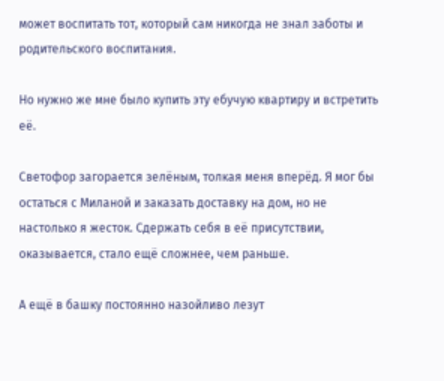может воспитать тот, который сам никогда не знал заботы и родительского воспитания.

Но нужно же мне было купить эту ебучую квартиру и встретить её.

Светофор загорается зелёным, толкая меня вперёд. Я мог бы остаться с Миланой и заказать доставку на дом, но не настолько я жесток. Сдержать себя в её присутствии, оказывается, стало ещё сложнее, чем раньше.

А ещё в башку постоянно назойливо лезут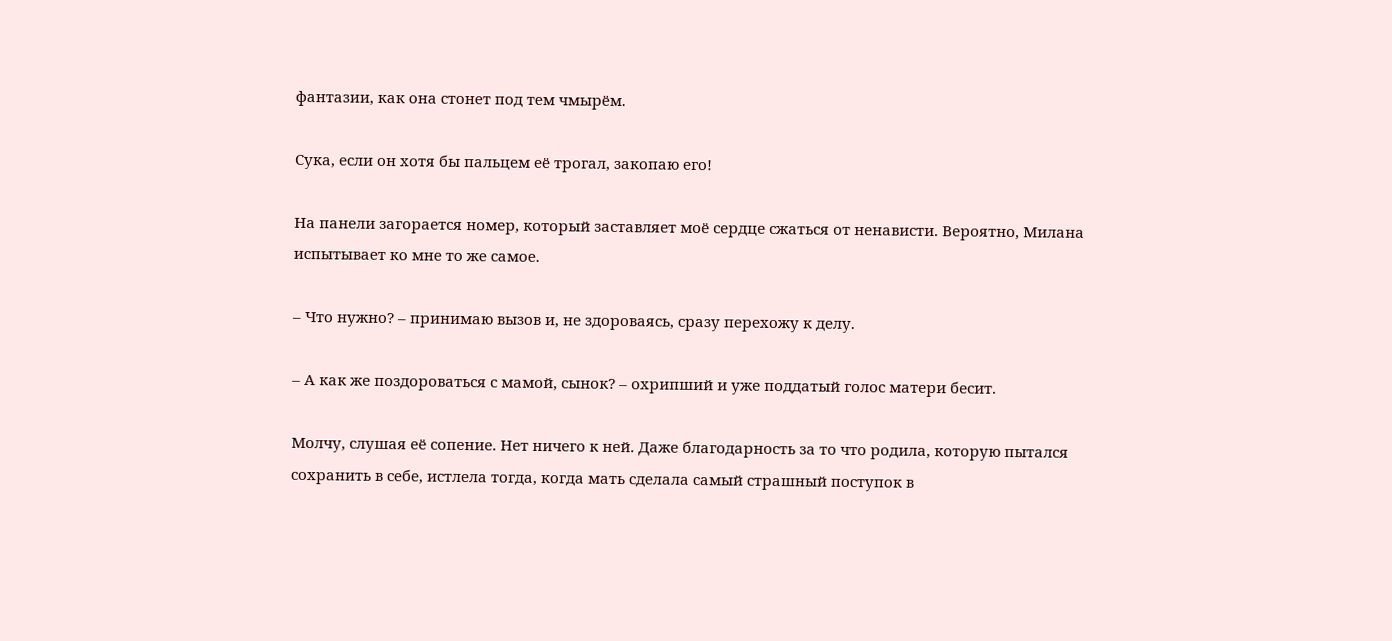фантазии, как она стонет под тем чмырём.

Сука, если он хотя бы пальцем её трогал, закопаю его!

На панели загорается номер, который заставляет моё сердце сжаться от ненависти. Вероятно, Милана испытывает ко мне то же самое.

– Что нужно? – принимаю вызов и, не здороваясь, сразу перехожу к делу.

– А как же поздороваться с мамой, сынок? – охрипший и уже поддатый голос матери бесит.

Молчу, слушая её сопение. Нет ничего к ней. Даже благодарность за то что родила, которую пытался сохранить в себе, истлела тогда, когда мать сделала самый страшный поступок в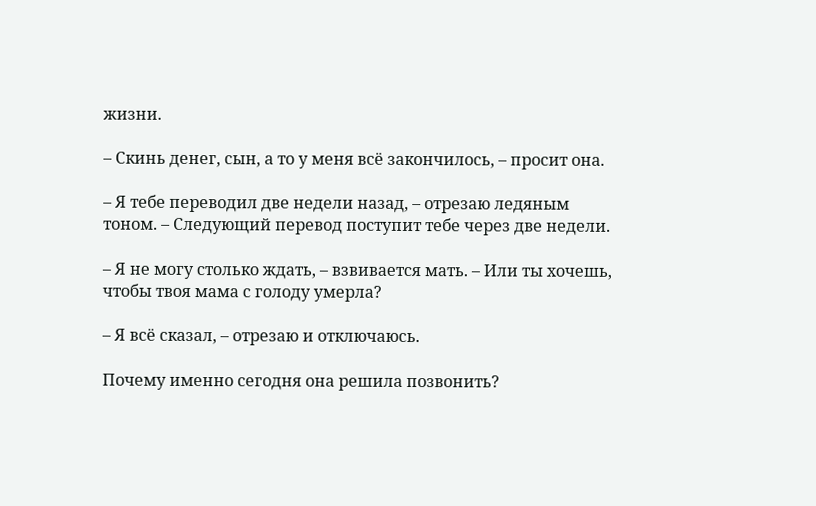жизни.

– Скинь денег, сын, а то у меня всё закончилось, – просит она.

– Я тебе переводил две недели назад, – отрезаю ледяным тоном. – Следующий перевод поступит тебе через две недели.

– Я не могу столько ждать, – взвивается мать. – Или ты хочешь, чтобы твоя мама с голоду умерла?

– Я всё сказал, – отрезаю и отключаюсь.

Почему именно сегодня она решила позвонить?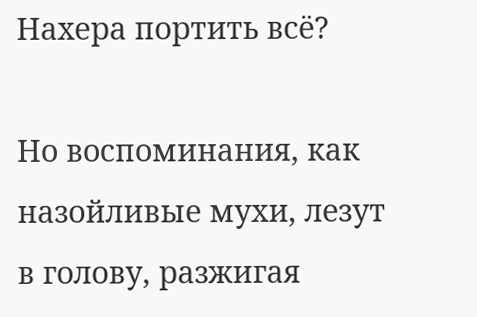Нахера портить всё?

Но воспоминания, как назойливые мухи, лезут в голову, разжигая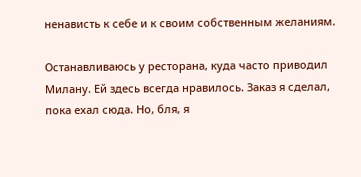ненависть к себе и к своим собственным желаниям.

Останавливаюсь у ресторана, куда часто приводил Милану. Ей здесь всегда нравилось. Заказ я сделал, пока ехал сюда. Но, бля, я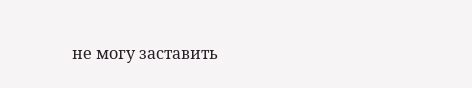не могу заставить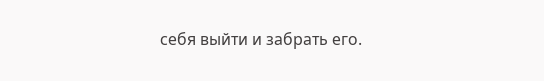себя выйти и забрать его.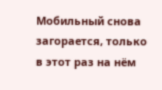Мобильный снова загорается, только в этот раз на нём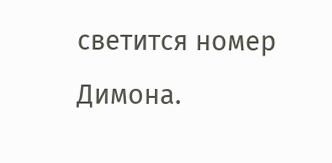светится номер Димона.